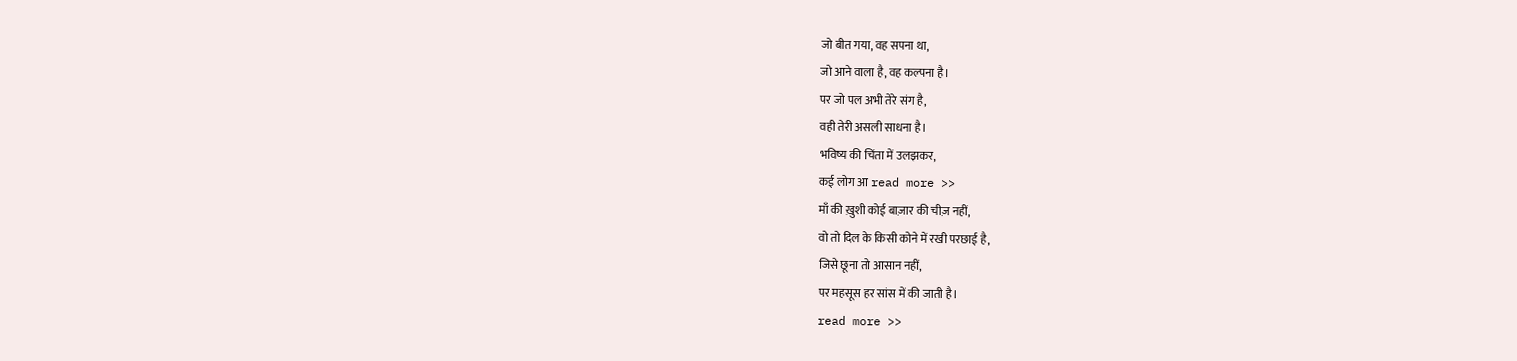जो बीत गया, वह सपना था,
जो आने वाला है, वह कल्पना है।
पर जो पल अभी तेरे संग है,
वही तेरी असली साधना है।
भविष्य की चिंता में उलझकर,
कई लोग आ read more >>
माँ की ख़ुशी कोई बाज़ार की चीज़ नहीं,
वो तो दिल के किसी कोने में रखी परछाई है,
जिसे छूना तो आसान नहीं,
पर महसूस हर सांस में की जाती है।
read more >>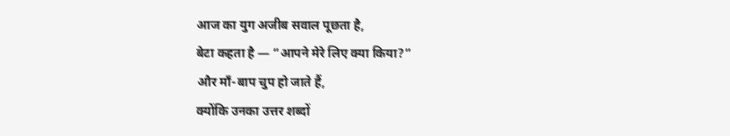आज का युग अजीब सवाल पूछता है,
बेटा कहता है — “आपने मेरे लिए क्या किया?”
और माँ-बाप चुप हो जाते हैं,
क्योंकि उनका उत्तर शब्दों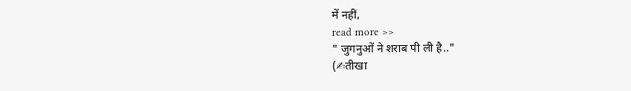में नहीं,
read more >>
" जुगनुओं ने शराब पी ली है.."
(✍तीखा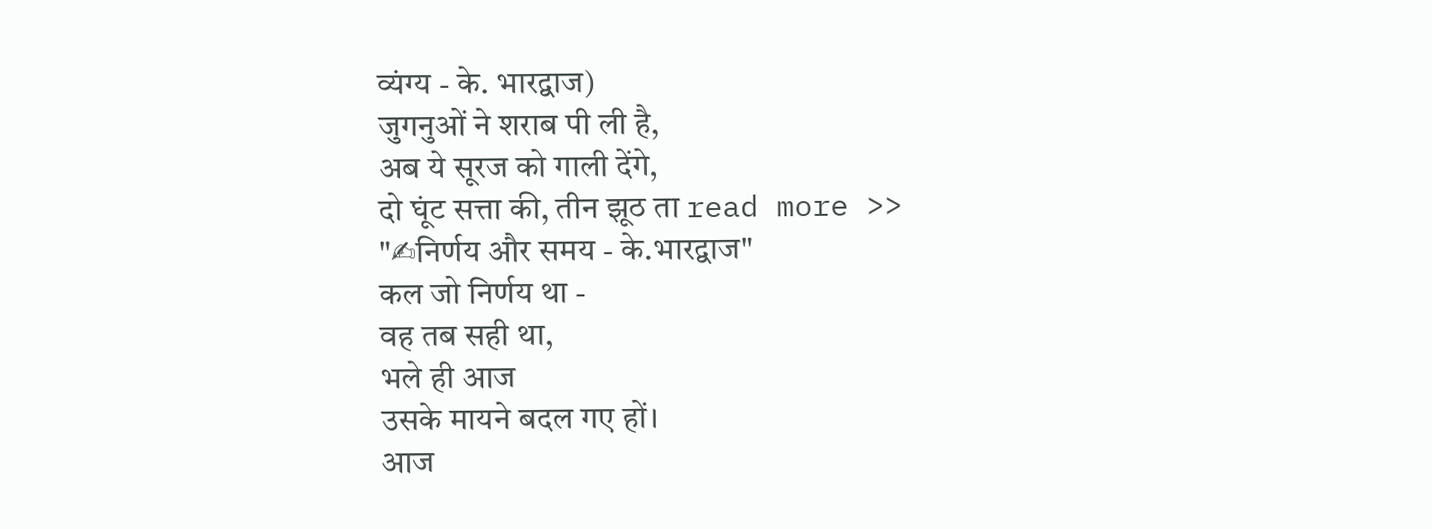व्यंग्य - के. भारद्वाज)
जुगनुओं ने शराब पी ली है,
अब ये सूरज को गाली देंगे,
दो घूंट सत्ता की, तीन झूठ ता read more >>
"✍निर्णय और समय - के.भारद्वाज"
कल जो निर्णय था -
वह तब सही था,
भले ही आज
उसके मायने बदल गए हों।
आज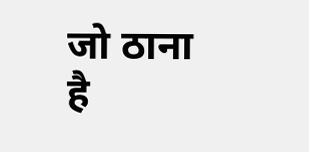जो ठाना है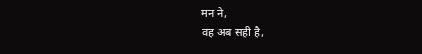मन ने,
वह अब सही है,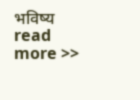भविष्य read more >>